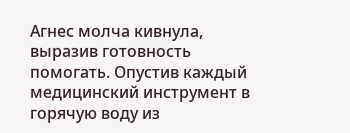Агнес молча кивнула, выразив готовность помогать. Опустив каждый медицинский инструмент в горячую воду из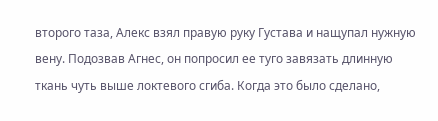второго таза, Алекс взял правую руку Густава и нащупал нужную вену. Подозвав Агнес, он попросил ее туго завязать длинную ткань чуть выше локтевого сгиба. Когда это было сделано,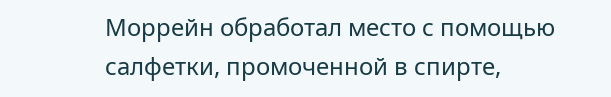Моррейн обработал место с помощью салфетки, промоченной в спирте,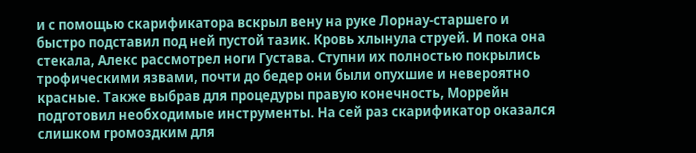и с помощью скарификатора вскрыл вену на руке Лорнау-старшего и быстро подставил под ней пустой тазик. Кровь хлынула струей. И пока она стекала, Алекс рассмотрел ноги Густава. Ступни их полностью покрылись трофическими язвами, почти до бедер они были опухшие и невероятно красные. Также выбрав для процедуры правую конечность, Моррейн подготовил необходимые инструменты. На сей раз скарификатор оказался слишком громоздким для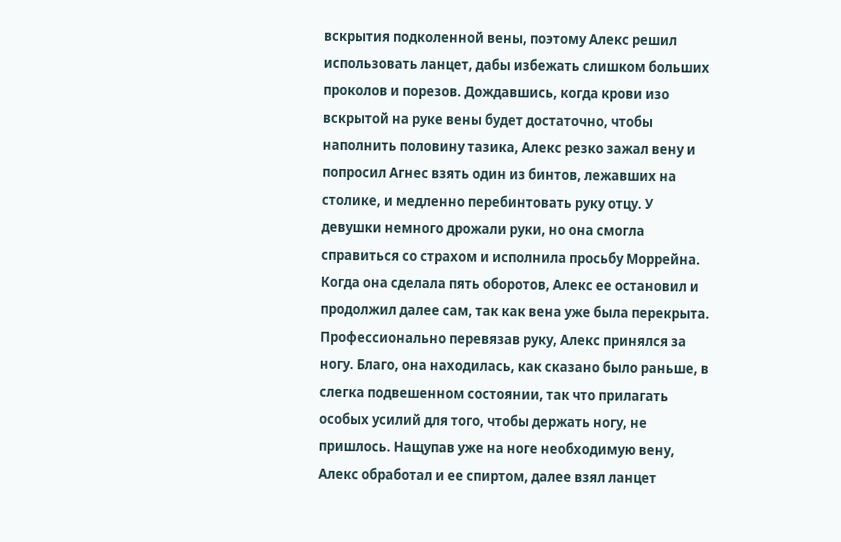вскрытия подколенной вены, поэтому Алекс решил использовать ланцет, дабы избежать слишком больших проколов и порезов. Дождавшись, когда крови изо вскрытой на руке вены будет достаточно, чтобы наполнить половину тазика, Алекс резко зажал вену и попросил Агнес взять один из бинтов, лежавших на столике, и медленно перебинтовать руку отцу. У девушки немного дрожали руки, но она смогла справиться со страхом и исполнила просьбу Моррейна. Когда она сделала пять оборотов, Алекс ее остановил и продолжил далее сам, так как вена уже была перекрыта. Профессионально перевязав руку, Алекс принялся за ногу. Благо, она находилась, как сказано было раньше, в слегка подвешенном состоянии, так что прилагать особых усилий для того, чтобы держать ногу, не пришлось. Нащупав уже на ноге необходимую вену, Алекс обработал и ее спиртом, далее взял ланцет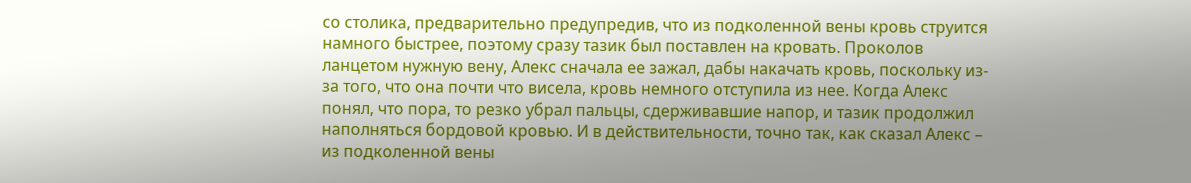со столика, предварительно предупредив, что из подколенной вены кровь струится намного быстрее, поэтому сразу тазик был поставлен на кровать. Проколов ланцетом нужную вену, Алекс сначала ее зажал, дабы накачать кровь, поскольку из-за того, что она почти что висела, кровь немного отступила из нее. Когда Алекс понял, что пора, то резко убрал пальцы, сдерживавшие напор, и тазик продолжил наполняться бордовой кровью. И в действительности, точно так, как сказал Алекс – из подколенной вены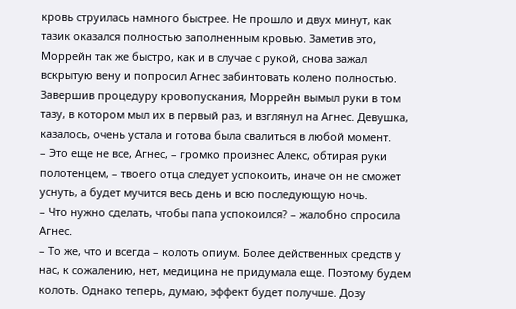кровь струилась намного быстрее. Не прошло и двух минут, как тазик оказался полностью заполненным кровью. Заметив это, Моррейн так же быстро, как и в случае с рукой, снова зажал вскрытую вену и попросил Агнес забинтовать колено полностью. Завершив процедуру кровопускания, Моррейн вымыл руки в том тазу, в котором мыл их в первый раз, и взглянул на Агнес. Девушка, казалось, очень устала и готова была свалиться в любой момент.
– Это еще не все, Агнес, – громко произнес Алекс, обтирая руки полотенцем, – твоего отца следует успокоить, иначе он не сможет уснуть, а будет мучится весь день и всю последующую ночь.
– Что нужно сделать, чтобы папа успокоился? – жалобно спросила Агнес.
– То же, что и всегда – колоть опиум. Более действенных средств у нас, к сожалению, нет, медицина не придумала еще. Поэтому будем колоть. Однако теперь, думаю, эффект будет получше. Дозу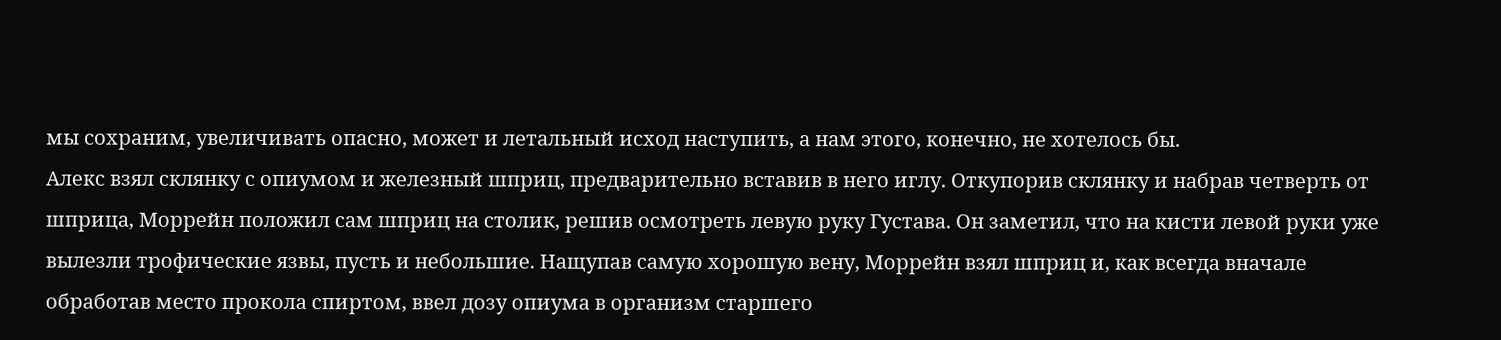мы сохраним, увеличивать опасно, может и летальный исход наступить, а нам этого, конечно, не хотелось бы.
Алекс взял склянку с опиумом и железный шприц, предварительно вставив в него иглу. Откупорив склянку и набрав четверть от шприца, Моррейн положил сам шприц на столик, решив осмотреть левую руку Густава. Он заметил, что на кисти левой руки уже вылезли трофические язвы, пусть и небольшие. Нащупав самую хорошую вену, Моррейн взял шприц и, как всегда вначале обработав место прокола спиртом, ввел дозу опиума в организм старшего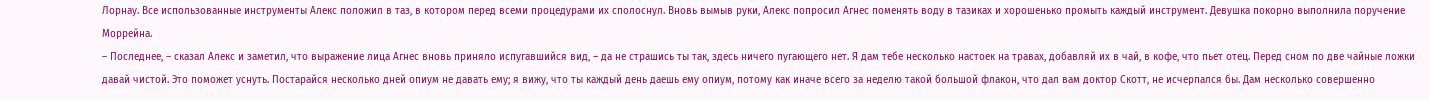Лорнау. Все использованные инструменты Алекс положил в таз, в котором перед всеми процедурами их сполоснул. Вновь вымыв руки, Алекс попросил Агнес поменять воду в тазиках и хорошенько промыть каждый инструмент. Девушка покорно выполнила поручение Моррейна.
– Последнее, – сказал Алекс и заметил, что выражение лица Агнес вновь приняло испугавшийся вид, – да не страшись ты так, здесь ничего пугающего нет. Я дам тебе несколько настоек на травах, добавляй их в чай, в кофе, что пьет отец. Перед сном по две чайные ложки давай чистой. Это поможет уснуть. Постарайся несколько дней опиум не давать ему; я вижу, что ты каждый день даешь ему опиум, потому как иначе всего за неделю такой большой флакон, что дал вам доктор Скотт, не исчерпался бы. Дам несколько совершенно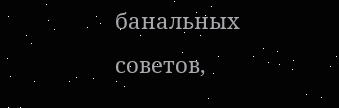банальных советов,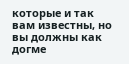которые и так вам известны, но вы должны как догме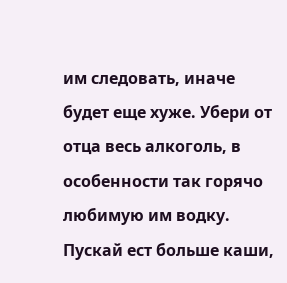им следовать, иначе будет еще хуже. Убери от отца весь алкоголь, в особенности так горячо любимую им водку. Пускай ест больше каши,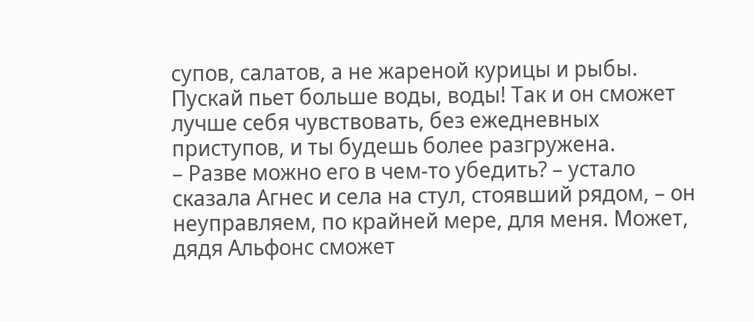супов, салатов, а не жареной курицы и рыбы. Пускай пьет больше воды, воды! Так и он сможет лучше себя чувствовать, без ежедневных приступов, и ты будешь более разгружена.
– Разве можно его в чем-то убедить? – устало сказала Агнес и села на стул, стоявший рядом, – он неуправляем, по крайней мере, для меня. Может, дядя Альфонс сможет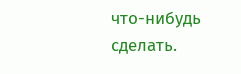что-нибудь сделать.